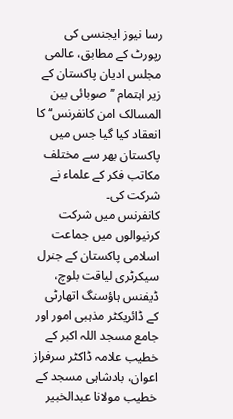رسا نیوز ایجنسی کی رپورٹ کے مطابق، عالمی مجلس ادیان پاکستان کے زیر اہتمام ’’صوبائی بین المسالک امن کانفرنس‘‘ کا انعقاد کیا گیا جس میں پاکستان بھر سے مختلف مکاتب فکر کے علماء نے شرکت کی۔
کانفرنس میں شرکت کرنیوالوں میں جماعت اسلامی پاکستان کے جنرل سیکرٹری لیاقت بلوچ، ڈیفنس ہاؤسنگ اتھارٹی کے ڈائریکٹر مذہبی امور اور جامع مسجد اللہ اکبر کے خطیب علامہ ڈاکٹر سرفراز اعوان، بادشاہی مسجد کے خطیب مولانا عبدالخبیر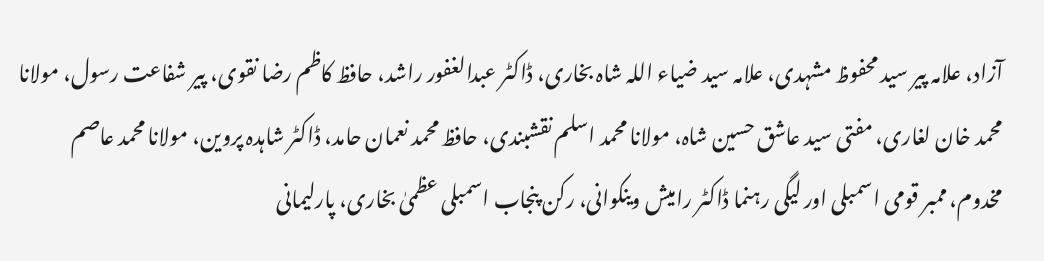آزاد، علامہ پیر سید محفوظ مشہدی، علامہ سید ضیاء اللہ شاہ بخاری، ڈاکٹر عبدالغفور راشد، حافظ کاظم رضا نقوی، پیر شفاعت رسول، مولانا محمد خان لغاری، مفتی سید عاشق حسین شاہ، مولانا محمد اسلم نقشبندی، حافظ محمد نعمان حامد، ڈاکٹر شاہدہ پروین، مولانا محمد عاصم مخدوم، ممبر قومی اسمبلی اور لیگی رہنما ڈاکٹر رامیش وینکوانی، رکن پنجاب اسمبلی عظمیٰ بخاری، پارلیمانی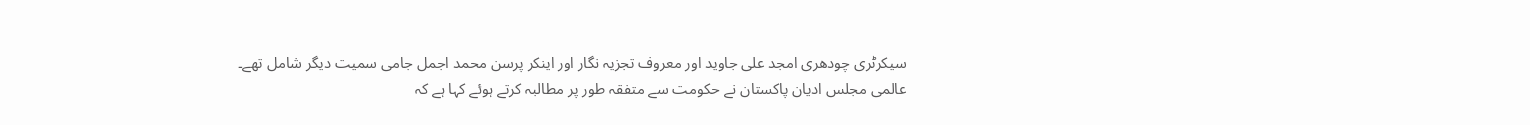سیکرٹری چودھری امجد علی جاوید اور معروف تجزیہ نگار اور اینکر پرسن محمد اجمل جامی سمیت دیگر شامل تھے۔
عالمی مجلس ادیان پاکستان نے حکومت سے متفقہ طور پر مطالبہ کرتے ہوئے کہا ہے کہ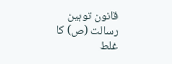قانون توہین رسالت (ص) کا غلط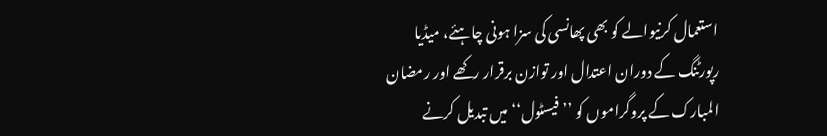استعمال کرنیوالے کو بھی پھانسی کی سزا ہونی چاہئے، میڈیا رپورٹنگ کے دوران اعتدال اور توازن برقرار رکھے اور رمضان المبارک کے پروگراموں کو ’’فیسٹول‘‘ میں تبدیل کرنے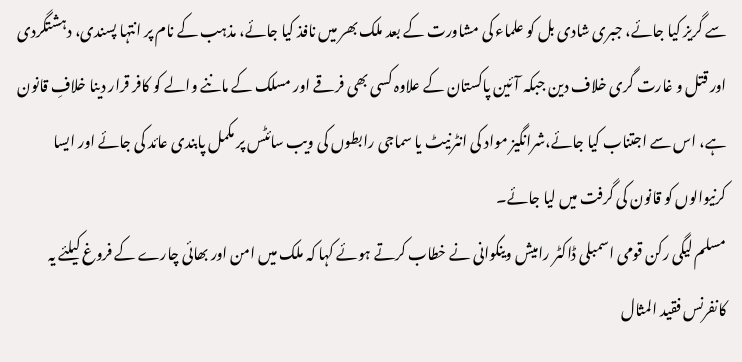سے گریز کیا جائے، جبری شادی بل کو علماء کی مشاورت کے بعد ملک بھر میں نافذ کیا جائے، مذہب کے نام پر انتہا پسندی، دہشتگردی اور قتل و غارت گری خلاف دین جبکہ آئین پاکستان کے علاوہ کسی بھی فرقے اور مسلک کے ماننے والے کو کافر قرار دینا خلافِ قانون ہے، اس سے اجتناب کیا جائے،شرانگیز مواد کی انٹرنیٹ یا سماجی رابطوں کی ویب سائٹس پر مکمل پابندی عائد کی جائے اور ایسا کرنیوالوں کو قانون کی گرفت میں لیا جائے۔
مسلم لیگی رکن قومی اسمبلی ڈاکٹر رامیش وینکوانی نے خطاب کرتے ہوئے کہا کہ ملک میں امن اور بھائی چارے کے فروغ کیلئے یہ کانفرنس فقید المثال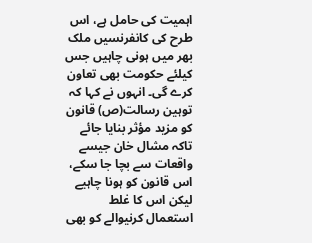اہمیت کی حامل ہے، اس طرح کی کانفرنسیں ملک بھر میں ہونی چاہیں جس کیلئے حکومت بھی تعاون کرے گی۔ انہوں نے کہا کہ توہین رسالت(ص) قانون کو مزید مؤثر بنایا جائے تاکہ مشال خان جیسے واقعات سے بچا جا سکے، اس قانون کو ہونا چاہیے لیکن اس کا غلط استعمال کرنیوالے کو بھی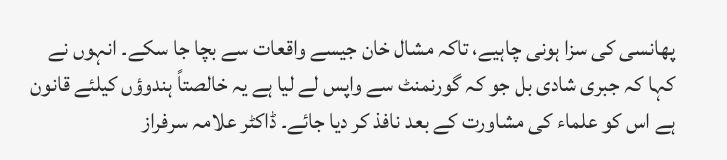پھانسی کی سزا ہونی چاہیے، تاکہ مشال خان جیسے واقعات سے بچا جا سکے۔ انہوں نے کہا کہ جبری شادی بل جو کہ گورنمنٹ سے واپس لے لیا ہے یہ خالصتاً ہندوؤں کیلئے قانون ہے اس کو علماء کی مشاورت کے بعد نافذ کر دیا جائے۔ ڈاکٹر علامہ سرفراز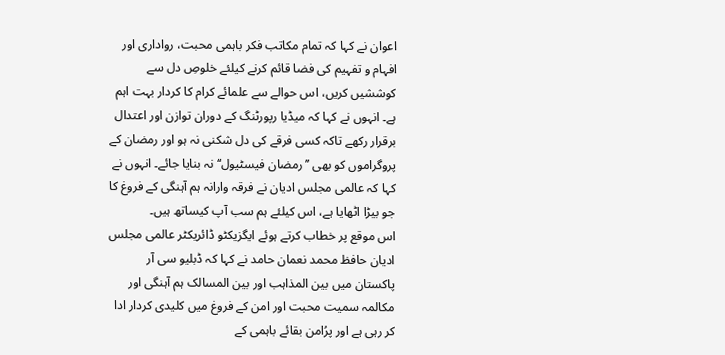اعوان نے کہا کہ تمام مکاتب فکر باہمی محبت، رواداری اور افہام و تفہیم کی فضا قائم کرنے کیلئے خلوصِ دل سے کوششیں کریں، اس حوالے سے علمائے کرام کا کردار بہت اہم ہے۔ انہوں نے کہا کہ میڈیا رپورٹنگ کے دوران توازن اور اعتدال برقرار رکھے تاکہ کسی فرقے کی دل شکنی نہ ہو اور رمضان کے پروگراموں کو بھی ’’رمضان فیسٹیول‘‘ نہ بنایا جائے۔ انہوں نے کہا کہ عالمی مجلس ادیان نے فرقہ وارانہ ہم آہنگی کے فروغ کا جو بیڑا اٹھایا ہے، اس کیلئے ہم سب آپ کیساتھ ہیں۔
اس موقع پر خطاب کرتے ہوئے ایگزیکٹو ڈائریکٹر عالمی مجلس ادیان حافظ محمد نعمان حامد نے کہا کہ ڈبلیو سی آر پاکستان میں بین المذاہب اور بین المسالک ہم آہنگی اور مکالمہ سمیت محبت اور امن کے فروغ میں کلیدی کردار ادا کر رہی ہے اور پرُامن بقائے باہمی کے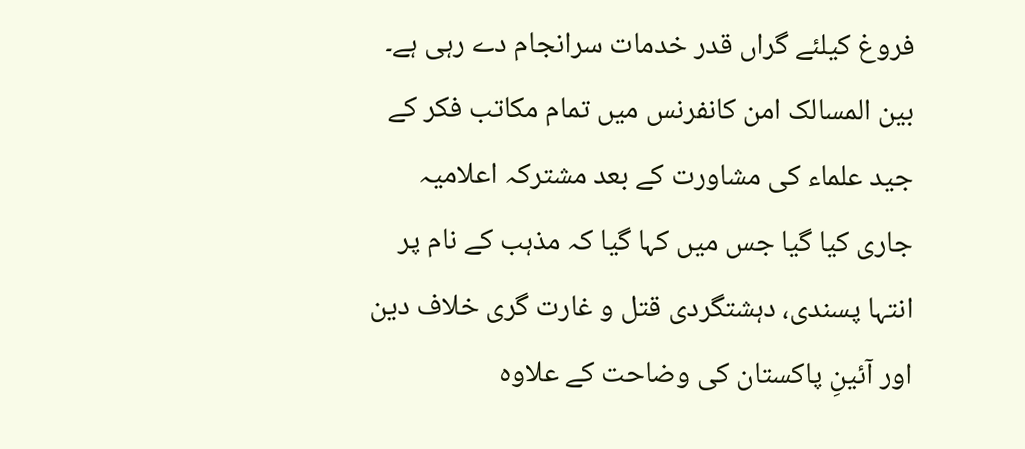فروغ کیلئے گراں قدر خدمات سرانجام دے رہی ہے۔ بین المسالک امن کانفرنس میں تمام مکاتب فکر کے جید علماء کی مشاورت کے بعد مشترکہ اعلامیہ جاری کیا گیا جس میں کہا گیا کہ مذہب کے نام پر انتہا پسندی، دہشتگردی قتل و غارت گری خلاف دین اور آئینِ پاکستان کی وضاحت کے علاوہ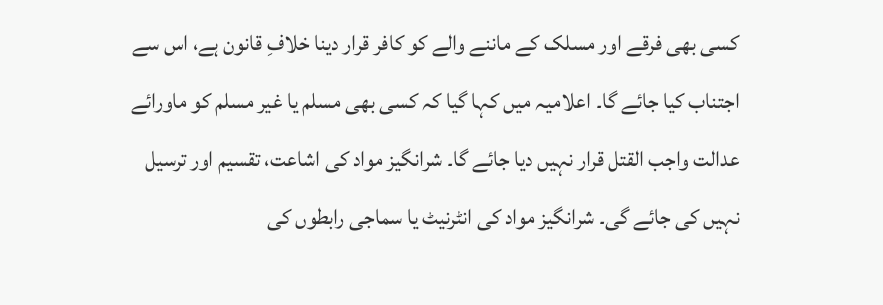کسی بھی فرقے اور مسلک کے ماننے والے کو کافر قرار دینا خلافِ قانون ہے، اس سے اجتناب کیا جائے گا۔ اعلامیہ میں کہا گیا کہ کسی بھی مسلم یا غیر مسلم کو ماورائے عدالت واجب القتل قرار نہیں دیا جائے گا۔ شرانگیز مواد کی اشاعت، تقسیم اور ترسیل نہیں کی جائے گی۔ شرانگیز مواد کی انٹرنیٹ یا سماجی رابطوں کی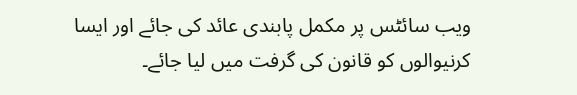ویب سائٹس پر مکمل پابندی عائد کی جائے اور ایسا کرنیوالوں کو قانون کی گرفت میں لیا جائے۔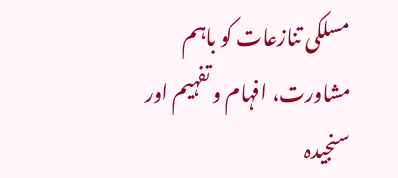مسلکی تنازعات کو باہم مشاورت، افہام و تفہیم اور سنجیدہ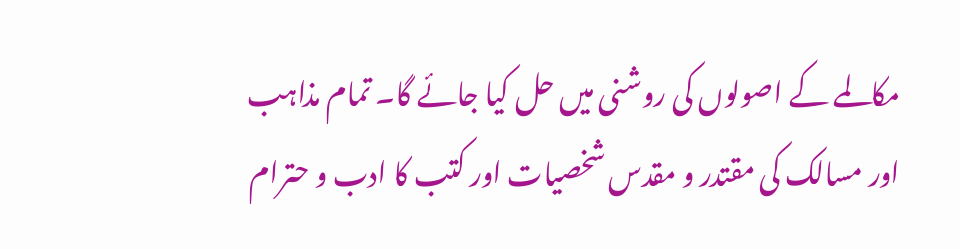مکالمے کے اصولوں کی روشنی میں حل کیا جائے گا۔ تمام مذاہب اور مسالک کی مقتدر و مقدس شخصیات اور کتب کا ادب و حترام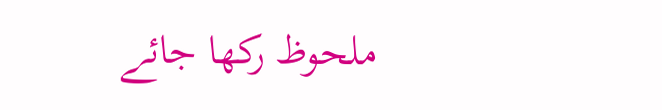ملحوظ رکھا جائے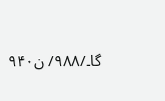گا۔/۹۸۸/ ن۹۴۰